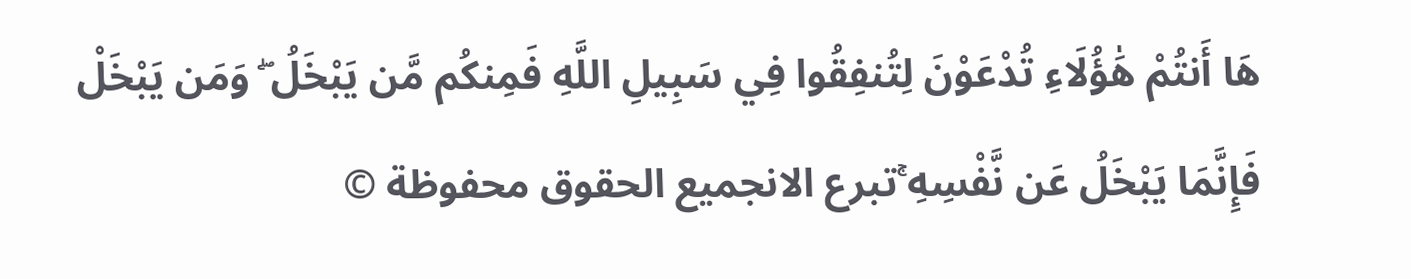هَا أَنتُمْ هَٰؤُلَاءِ تُدْعَوْنَ لِتُنفِقُوا فِي سَبِيلِ اللَّهِ فَمِنكُم مَّن يَبْخَلُ ۖ وَمَن يَبْخَلْ فَإِنَّمَا يَبْخَلُ عَن نَّفْسِهِ ۚتبرع الانجميع الحقوق محفوظة ©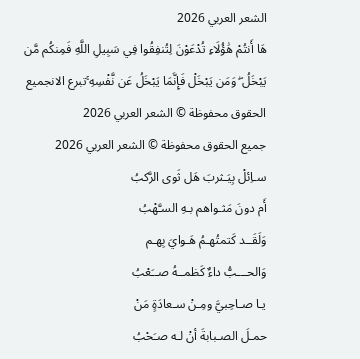الشعر العربي 2026
هَا أَنتُمْ هَٰؤُلَاءِ تُدْعَوْنَ لِتُنفِقُوا فِي سَبِيلِ اللَّهِ فَمِنكُم مَّن يَبْخَلُ ۖ وَمَن يَبْخَلْ فَإِنَّمَا يَبْخَلُ عَن نَّفْسِهِ ۚتبرع الانجميع الحقوق محفوظة © الشعر العربي 2026
جميع الحقوق محفوظة © الشعر العربي 2026
سـاِئلْ بِيَـثربَ هَل ثَوى الرَّكبُ
أَم دونَ مَثـواهم بـهِ السـَّهْبُ
وَلَقَــد كَتمتُهـمُ هَـوايَ بِهـم
وَالحـــبُّ داءٌ كَظمــهُ صــَعْبُ
يـا صـاحِبيَّ ومِـنْ سـعادَةٍ مَنْ
حمـلَ الصـبابةَ أنْ لـه صـَحْبُ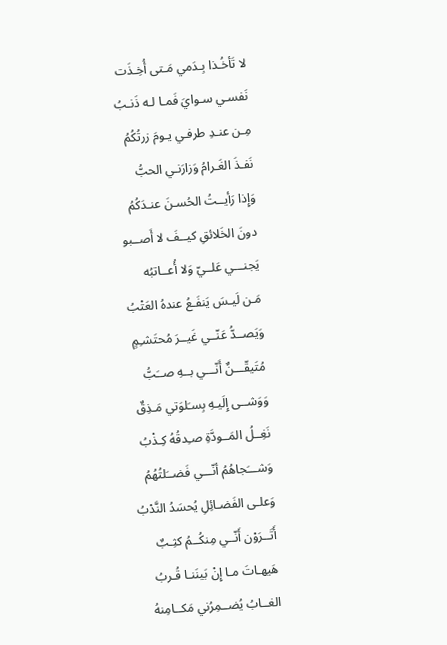لا تَأخُـذا بِـدَمي مَـتى أُخِـذَت
نَفسـي سـوايَ فَمـا لـه ذَنـبُ
مِـن عنـدِ طرفـي يـومَ زرتُكُمُ
نَفـذَ الغَـرامُ وَزارَنـي الحبُّ
وَإِذا رَأيــتُ الحُسـنَ عنـدَكُمُ
دونَ الخَلائقِ كيــفَ لا أَصــبو
يَجنـــي عَلــيّ وَلا أُعــاتبُه
مَـن لَيـسَ يَنفَـعُ عندهُ العَتْبُ
وَيَصــدُّ عَنّــي غَيــرَ مُحتَشـِمٍ
مُتَيقّـــنٌ أَنّـــي بــهِ صــَبُّ
وَوَشــى إِلَيـهِ بِسـَلوَتي مَـذِقٌ
نَغِــلُ المَــودَّةِ صـِدقُهُ كِـذْبُ
وَشـــَجاهُمُ أنّـــي فَضــَلتُهُمُ
وَعلـى الفَضـائِلِ يُحسَدُ النَّدْبُ
أَتَــرَوْن أَنّــي مِنكُــمُ كثِـبٌ
هَيهـاتَ مـا إِنْ بَينَنـا قُـربُ
الغــابُ يُضــمِرُني مَكــامِنهُ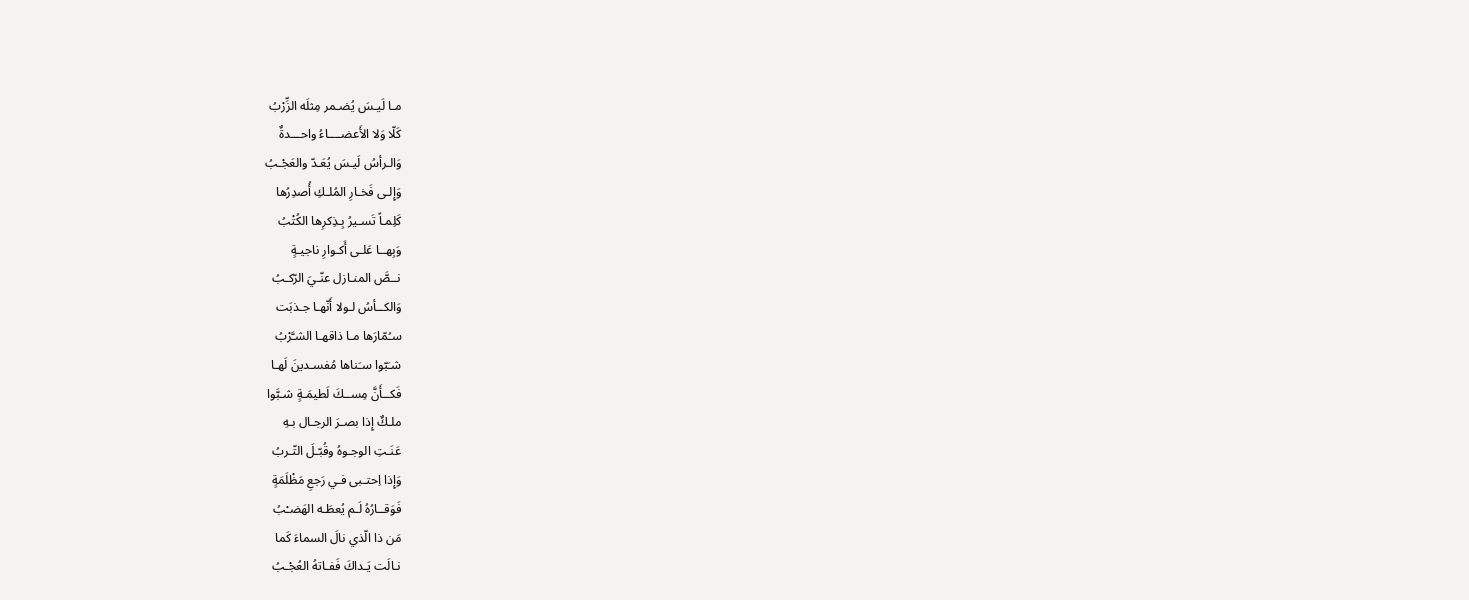مـا لَيـسَ يُضـمر مِثلَه الزِّرْبُ
كَلّا وَلا الأَعضــــاءُ واحـــدةٌ
وَالـرأسُ لَيـسَ يُعَـدّ والعَجْـبُ
وَإِلـى فَخـارِ المُلـكِ أُصدِرُها
كَلِمـاً تَسـيرُ بِـذِكرِها الكُتْبُ
وَبِهــا عَلـى أَكـوارِ ناجيـةٍ
نــصَّ المنـازل عنّـيَ الرّكـبُ
وَالكــأسُ لـولا أَنّهـا جـذبَت
سـُمّارَها مـا ذاقهـا الشـَّرْبُ
شـَبّوا سـَناها مُفسـدينَ لَهـا
فَكــأَنَّ مِســكَ لَطيمَـةٍ شـبَّوا
ملـكٌ إِذا بصـرَ الرجـال بـهِ
عَنَـتِ الوجـوهُ وقُبّـلَ التّـربُ
وَإِذا اِحتـبى فـي رَجعِ مَظْلَمَةٍ
فَوَقــارُهُ لَـم يُعطَـه الهَضـْبُ
مَن ذا الّذي نالَ السماءَ كَما
نـالَت يَـداكَ فَفـاتهُ العُجْـبُ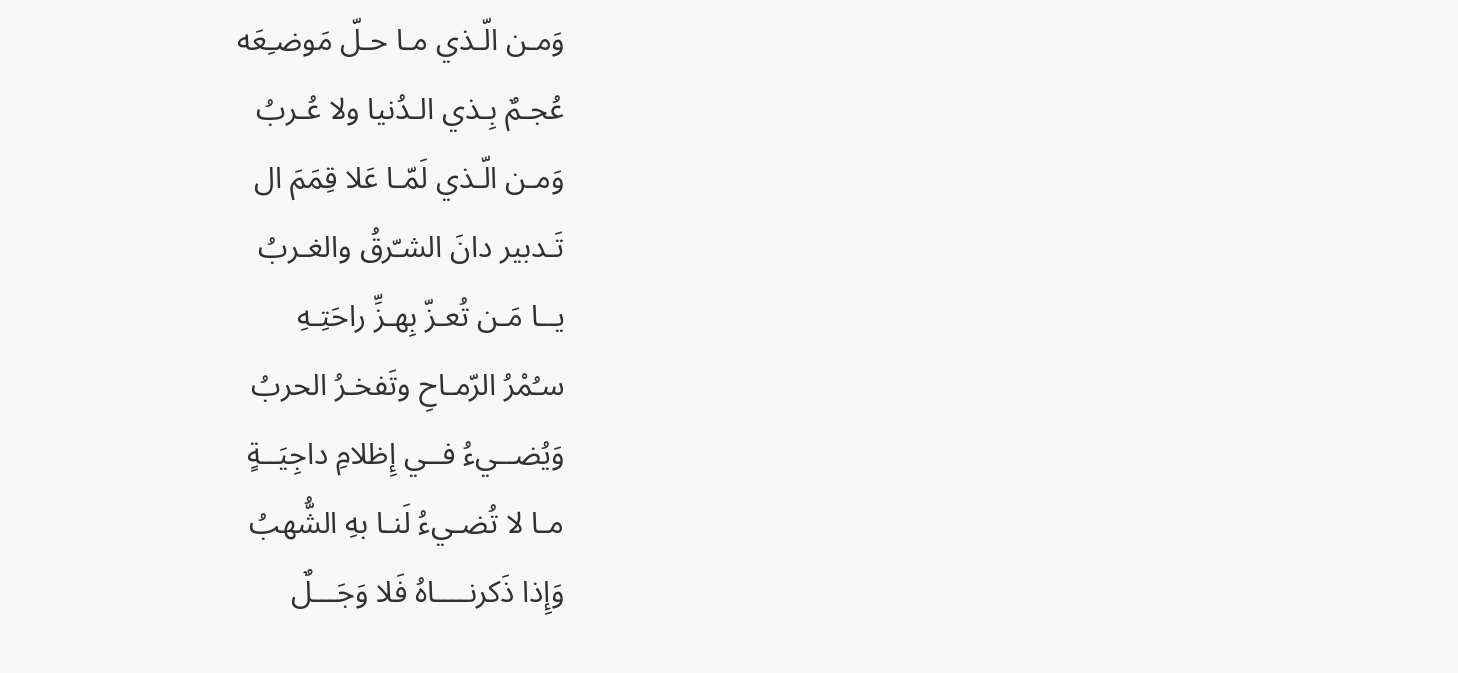وَمـن الّـذي مـا حـلّ مَوضـِعَه
عُجـمٌ بِـذي الـدُنيا ولا عُـربُ
وَمـن الّـذي لَمّـا عَلا قِمَمَ ال
تَـدبير دانَ الشـّرقُ والغـربُ
يــا مَـن تُعـزّ بِهـزِّ راحَتِـهِ
سـُمْرُ الرّمـاحِ وتَفخـرُ الحربُ
وَيُضــيءُ فــي إِظلامِ داجِيَــةٍ
مـا لا تُضـيءُ لَنـا بهِ الشُّهبُ
وَإِذا ذَكرنــــاهُ فَلا وَجَـــلٌ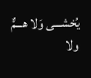يُخشـــى وَلا هـــمٌّ ولا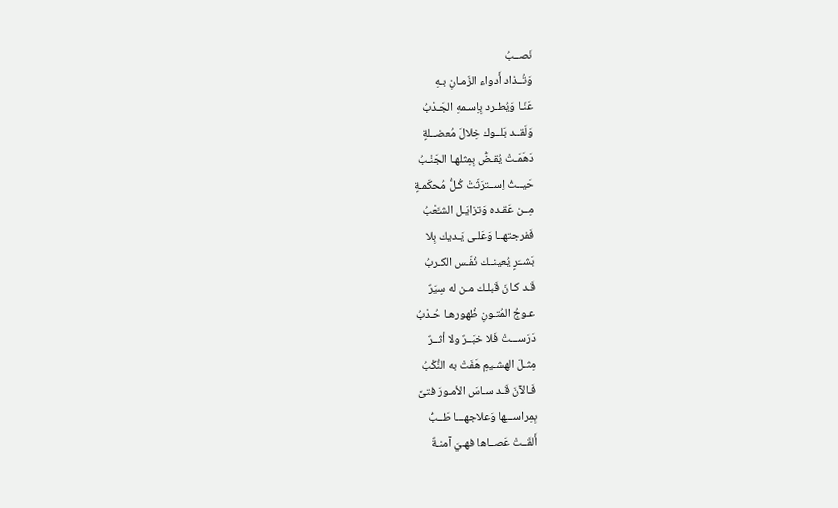نَصــبُ
وَتُــذاد أَدواء الزّمـانِ بـهِ
عَنّـا وَيُطـرد بِاِسـمهِ الجَـدْبُ
وَلَقــد بَلــوك خِلالَ مُعضــلةٍ
دَهَمَـتْ يُقـضُّ بِمِثلهـا الجَنْـبُ
حَيــثُ اِســترَثّتْ كُـلُّ مُحكَمـةٍ
مِــن عَقـده وَتزايَـل الشـَّعْبُ
فَفرجتهــا وَعَلـى يَـديك بِلا
بَشــَرٍ يُعينــك نُفّـس الكـربُ
قَـد كـانَ قَبلـك مـن له سِيَرٌ
عـوجُ المُتـونِ ظُهورهـا حُـدْبُ
دَرَســـتْ فَلا خبَــرٌ ولا أثــرٌ
مِثـلَ الهشـيمِ هَفَتْ به النُّكْبُ
فَـالآنَ قَـد سـاسَ الأمـورَ فتىً
بِمِراســـِها وَعلاجهـــا طَــبُّ
أَلقَــتْ عَصــاها فهـيَ آمنـةٌ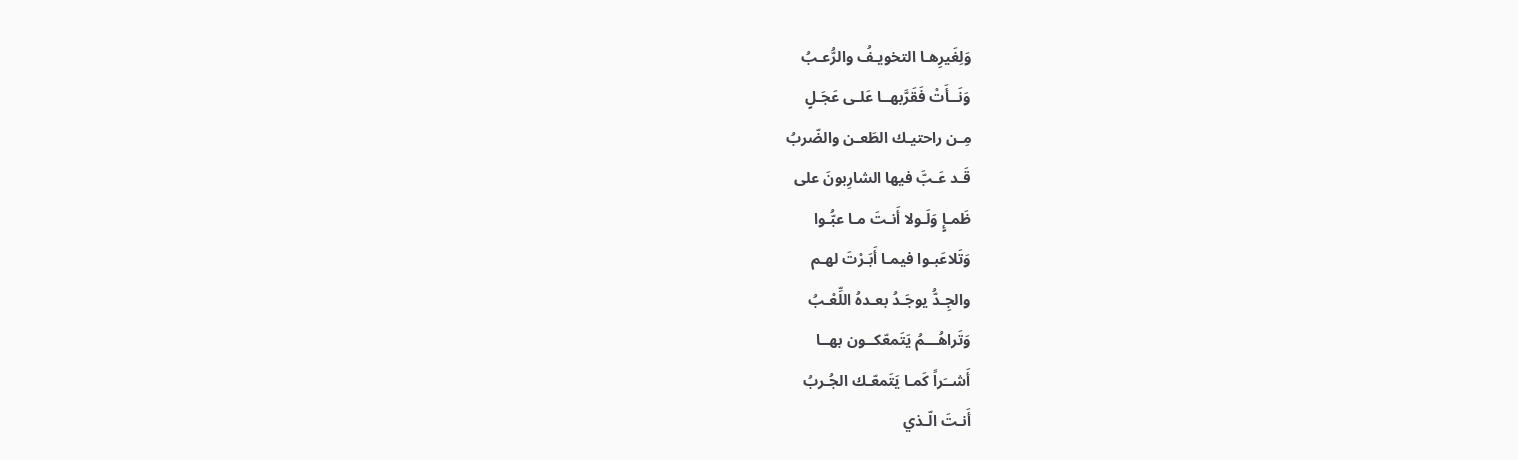وَلِغَيرِهـا التخويـفُ والرُّعـبُ
وَنَــأَتْ فَقَرَّبهــا عَلـى عَجَـلٍ
مِـن راحتيـك الطَعـن والضّربُ
قَـد عَـبَّ فيها الشارِبونَ على
ظَمـإٍ وَلَـولا أَنـتَ مـا عبُّـوا
وَتَلاعَبـوا فيمـا أَبَـرْتَ لهـم
والجِـدُّ يوجَـدُ بعـدهُ اللِّعْـبُ
وَتَراهُـــمُ يَتَمعّكــون بهــا
أَشــَراً كَمـا يَتَمعّـك الجُـربُ
أَنـتَ الّـذي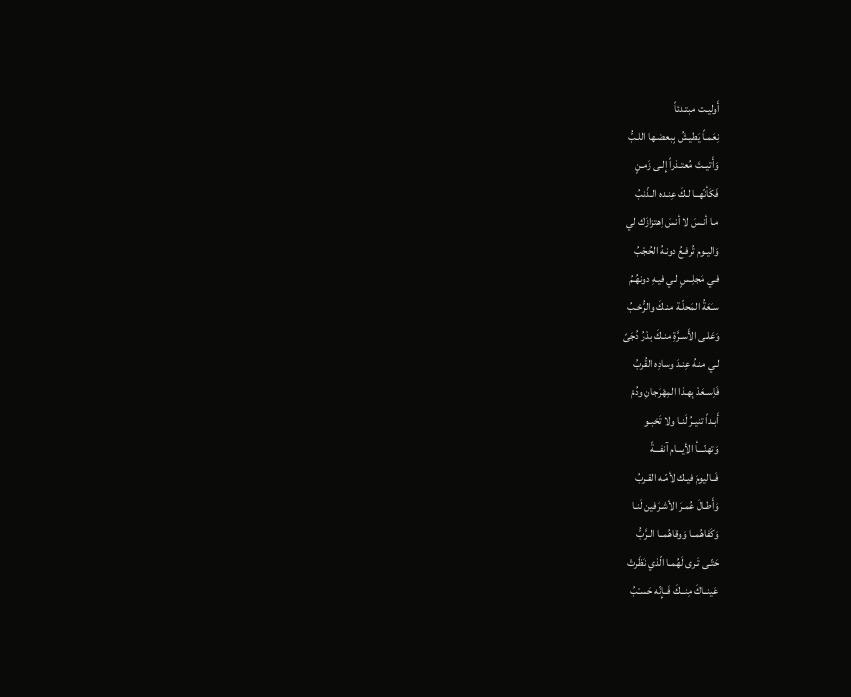أَوليـت مبتـدئاً
نِعَمـاً يَطيـشُ بِبعضـها اللـبُّ
وَأَتيــتَ مُعتـذراً إِلـى زَمـنٍ
فَكَأنّهــا لـكَ عِنـده الـذّنبُ
مـا أنـسَ لا أنسَ اِهتزازَك لي
وَاليـوم تُرفـعُ دونـهُ الحُجْبُ
فـي مَجلِـسٍ لـي فيـهِ دونهُـمُ
سـَعَةُ المَحلّـة منـكَ والرُّحْـبُ
وَعَلـى الأَسـرَّةِ منـكَ بدْرُ دُجَىً
لـي منـهُ عِنـدَ وسادِه القُربُ
فَاِسـعَدْ بِهـذا المِهْرَجانِ ودُمْ
أَبـداً تنيـرُ لَنـا ولا تَخبـو
وَتهنّـــأ الأيـــام آنفـــةً
فَــاليومَ فيـك لأمّـه القـربُ
وَأَطـالَ عُمـرَ الأشـرَفين لَنـا
وَكَفاهُمــا وَوقاهُمــا الـرَّبُّ
حَتّـى تَـرى لَهُمـا الّذي نَظَرتْ
عَينــاكَ مِنــكَ فَــإِنّه حَسـْبُ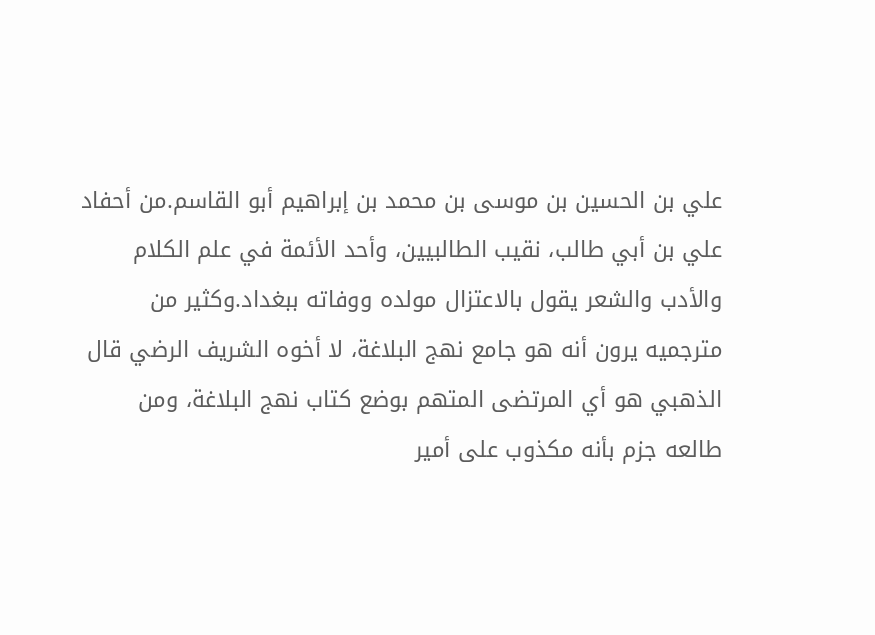علي بن الحسين بن موسى بن محمد بن إبراهيم أبو القاسم.من أحفاد علي بن أبي طالب، نقيب الطالبيين، وأحد الأئمة في علم الكلام والأدب والشعر يقول بالاعتزال مولده ووفاته ببغداد.وكثير من مترجميه يرون أنه هو جامع نهج البلاغة، لا أخوه الشريف الرضي قال الذهبي هو أي المرتضى المتهم بوضع كتاب نهج البلاغة، ومن طالعه جزم بأنه مكذوب على أمير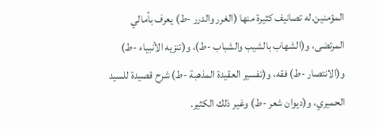المؤمنين.له تصانيف كثيرة منها (الغرر والدرر -ط) يعرف بأمالي المرتضى، و(الشهاب بالشيب والشباب -ط)، و(تنزيه الأنبياء -ط) و(الانتصار -ط) فقه، و(تفسير العقيدة المذهبة -ط) شرح قصيدة للسيد الحميري، و(ديوان شعر -ط) وغير ذلك الكثير.